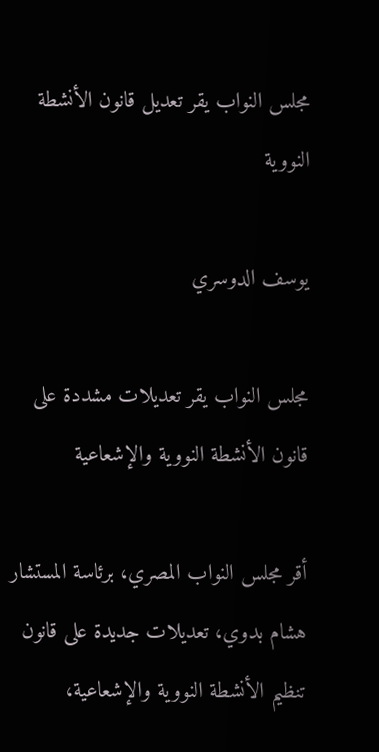مجلس النواب يقر تعديل قانون الأنشطة النووية

يوسف الدوسري

مجلس النواب يقر تعديلات مشددة على قانون الأنشطة النووية والإشعاعية

أقر مجلس النواب المصري، برئاسة المستشار هشام بدوي، تعديلات جديدة على قانون تنظيم الأنشطة النووية والإشعاعية،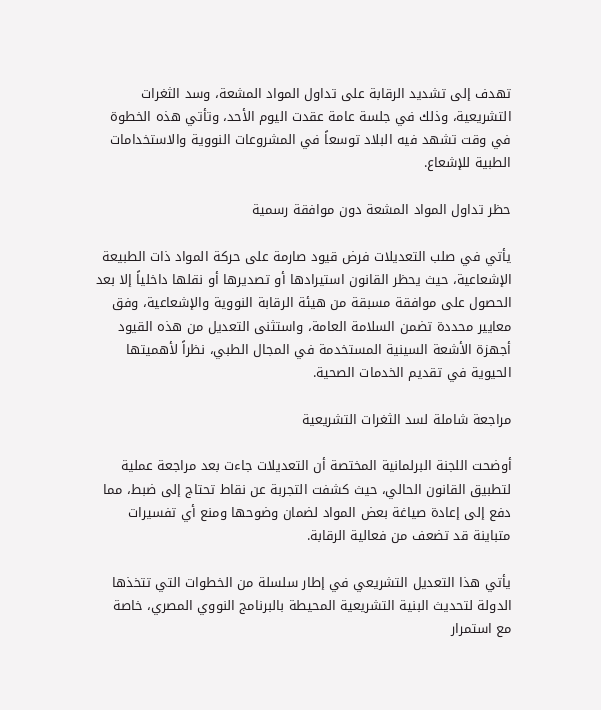تهدف إلى تشديد الرقابة على تداول المواد المشعة، وسد الثغرات التشريعية، وذلك في جلسة عامة عقدت اليوم الأحد، وتأتي هذه الخطوة في وقت تشهد فيه البلاد توسعاً في المشروعات النووية والاستخدامات الطبية للإشعاع.

حظر تداول المواد المشعة دون موافقة رسمية

يأتي في صلب التعديلات فرض قيود صارمة على حركة المواد ذات الطبيعة الإشعاعية، حيث يحظر القانون استيرادها أو تصديرها أو نقلها داخلياً إلا بعد الحصول على موافقة مسبقة من هيئة الرقابة النووية والإشعاعية، وفق معايير محددة تضمن السلامة العامة، واستثنى التعديل من هذه القيود أجهزة الأشعة السينية المستخدمة في المجال الطبي، نظراً لأهميتها الحيوية في تقديم الخدمات الصحية.

مراجعة شاملة لسد الثغرات التشريعية

أوضحت اللجنة البرلمانية المختصة أن التعديلات جاءت بعد مراجعة عملية لتطبيق القانون الحالي، حيث كشفت التجربة عن نقاط تحتاج إلى ضبط، مما دفع إلى إعادة صياغة بعض المواد لضمان وضوحها ومنع أي تفسيرات متباينة قد تضعف من فعالية الرقابة.

يأتي هذا التعديل التشريعي في إطار سلسلة من الخطوات التي تتخذها الدولة لتحديث البنية التشريعية المحيطة بالبرنامج النووي المصري، خاصة مع استمرار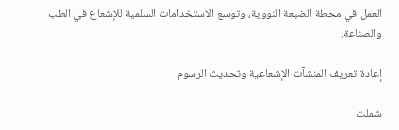العمل في محطة الضبعة النووية، وتوسع الاستخدامات السلمية للإشعاع في الطب والصناعة.

إعادة تعريف المنشآت الإشعاعية وتحديث الرسوم

شملت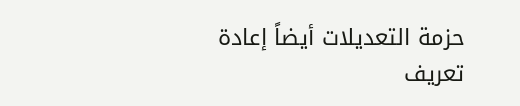حزمة التعديلات أيضاً إعادة تعريف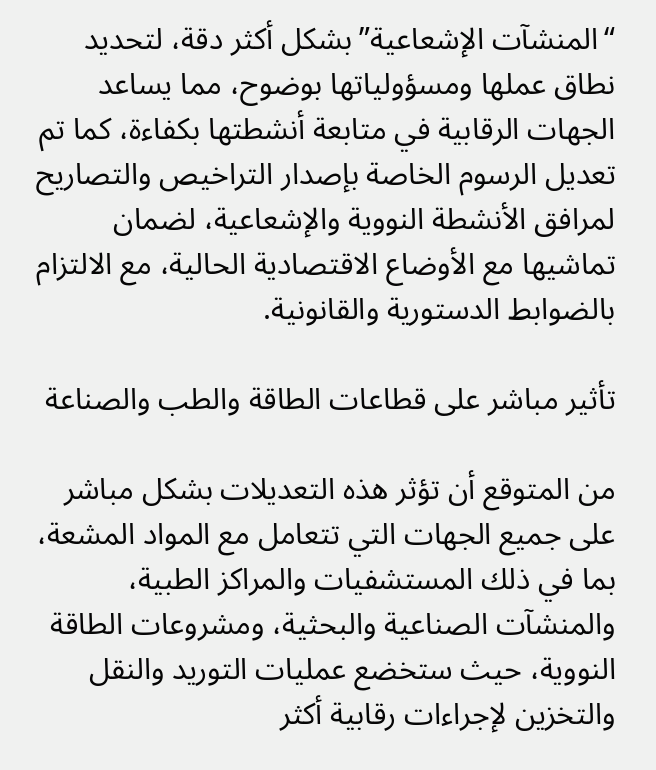“المنشآت الإشعاعية” بشكل أكثر دقة، لتحديد نطاق عملها ومسؤولياتها بوضوح، مما يساعد الجهات الرقابية في متابعة أنشطتها بكفاءة، كما تم تعديل الرسوم الخاصة بإصدار التراخيص والتصاريح لمرافق الأنشطة النووية والإشعاعية، لضمان تماشيها مع الأوضاع الاقتصادية الحالية، مع الالتزام بالضوابط الدستورية والقانونية.

تأثير مباشر على قطاعات الطاقة والطب والصناعة

من المتوقع أن تؤثر هذه التعديلات بشكل مباشر على جميع الجهات التي تتعامل مع المواد المشعة، بما في ذلك المستشفيات والمراكز الطبية، والمنشآت الصناعية والبحثية، ومشروعات الطاقة النووية، حيث ستخضع عمليات التوريد والنقل والتخزين لإجراءات رقابية أكثر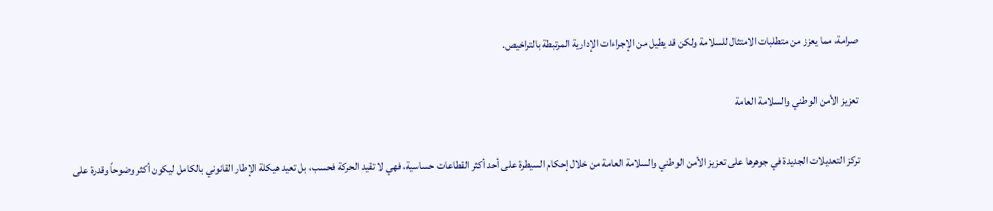صرامة، مما يعزز من متطلبات الامتثال للسلامة ولكن قد يطيل من الإجراءات الإدارية المرتبطة بالتراخيص.

تعزيز الأمن الوطني والسلامة العامة

تركز التعديلات الجديدة في جوهرها على تعزيز الأمن الوطني والسلامة العامة من خلال إحكام السيطرة على أحد أكثر القطاعات حساسية، فهي لا تقيد الحركة فحسب، بل تعيد هيكلة الإطار القانوني بالكامل ليكون أكثر وضوحاً وقدرة على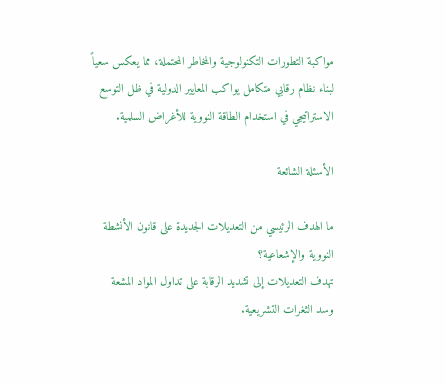مواكبة التطورات التكنولوجية والمخاطر المحتملة، مما يعكس سعياً لبناء نظام رقابي متكامل يواكب المعايير الدولية في ظل التوسع الاستراتيجي في استخدام الطاقة النووية للأغراض السلمية.

الأسئلة الشائعة

ما الهدف الرئيسي من التعديلات الجديدة على قانون الأنشطة النووية والإشعاعية؟
تهدف التعديلات إلى تشديد الرقابة على تداول المواد المشعة وسد الثغرات التشريعية.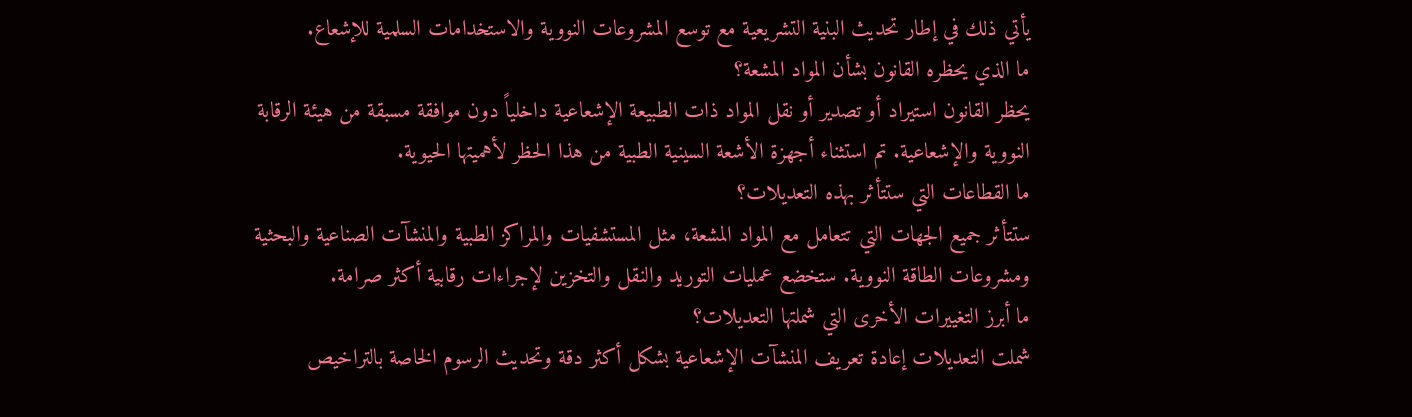يأتي ذلك في إطار تحديث البنية التشريعية مع توسع المشروعات النووية والاستخدامات السلمية للإشعاع.
ما الذي يحظره القانون بشأن المواد المشعة؟
يحظر القانون استيراد أو تصدير أو نقل المواد ذات الطبيعة الإشعاعية داخلياً دون موافقة مسبقة من هيئة الرقابة النووية والإشعاعية. تم استثناء أجهزة الأشعة السينية الطبية من هذا الحظر لأهميتها الحيوية.
ما القطاعات التي ستتأثر بهذه التعديلات؟
ستتأثر جميع الجهات التي تتعامل مع المواد المشعة، مثل المستشفيات والمراكز الطبية والمنشآت الصناعية والبحثية ومشروعات الطاقة النووية. ستخضع عمليات التوريد والنقل والتخزين لإجراءات رقابية أكثر صرامة.
ما أبرز التغييرات الأخرى التي شملتها التعديلات؟
شملت التعديلات إعادة تعريف المنشآت الإشعاعية بشكل أكثر دقة وتحديث الرسوم الخاصة بالتراخيص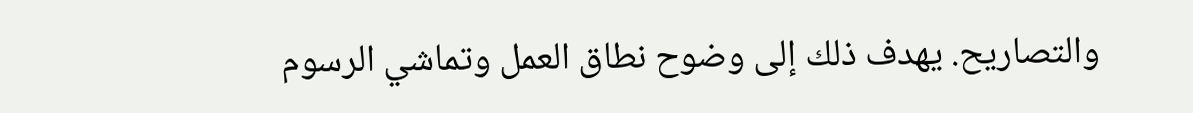والتصاريح. يهدف ذلك إلى وضوح نطاق العمل وتماشي الرسوم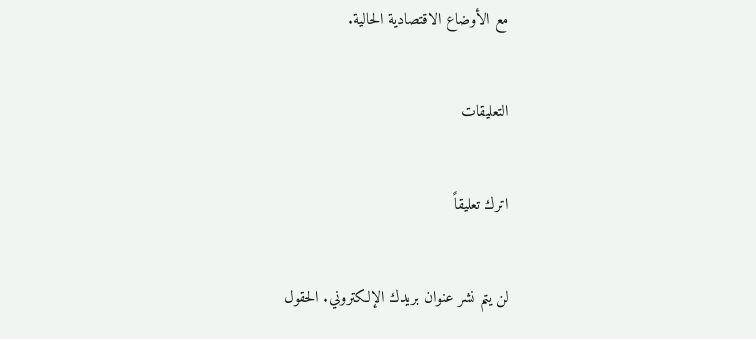مع الأوضاع الاقتصادية الحالية.

التعليقات

اترك تعليقاً

لن يتم نشر عنوان بريدك الإلكتروني. الحقول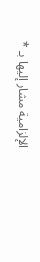الإلزامية مشار إليها بـ *